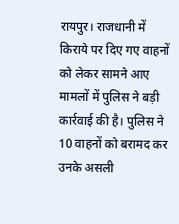रायपुर। राजधानी में किराये पर दिए गए वाहनों को लेकर सामने आए मामलों में पुलिस ने बड़ी कार्रवाई की है। पुलिस ने 10 वाहनों को बरामद कर उनके असली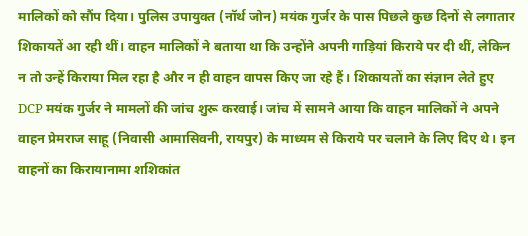मालिकों को सौंप दिया। पुलिस उपायुक्त (नॉर्थ जोन) मयंक गुर्जर के पास पिछले कुछ दिनों से लगातार शिकायतें आ रही थीं। वाहन मालिकों ने बताया था कि उन्होंने अपनी गाड़ियां किराये पर दी थीं, लेकिन न तो उन्हें किराया मिल रहा है और न ही वाहन वापस किए जा रहे हैं। शिकायतों का संज्ञान लेते हुए DCP मयंक गुर्जर ने मामलों की जांच शुरू करवाई। जांच में सामने आया कि वाहन मालिकों ने अपने वाहन प्रेमराज साहू (निवासी आमासिवनी, रायपुर) के माध्यम से किराये पर चलाने के लिए दिए थे। इन वाहनों का किरायानामा शशिकांत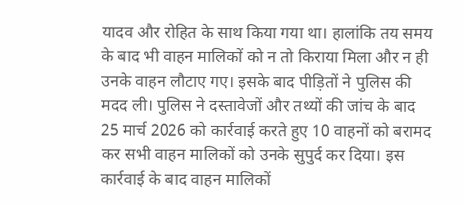यादव और रोहित के साथ किया गया था। हालांकि तय समय के बाद भी वाहन मालिकों को न तो किराया मिला और न ही उनके वाहन लौटाए गए। इसके बाद पीड़ितों ने पुलिस की मदद ली। पुलिस ने दस्तावेजों और तथ्यों की जांच के बाद 25 मार्च 2026 को कार्रवाई करते हुए 10 वाहनों को बरामद कर सभी वाहन मालिकों को उनके सुपुर्द कर दिया। इस कार्रवाई के बाद वाहन मालिकों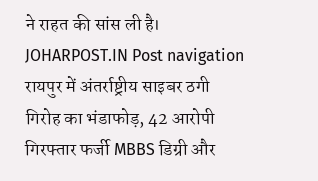ने राहत की सांस ली है। JOHARPOST.IN Post navigation रायपुर में अंतर्राष्ट्रीय साइबर ठगी गिरोह का भंडाफोड़, 42 आरोपी गिरफ्तार फर्जी MBBS डिग्री और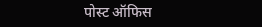पोस्ट ऑफिस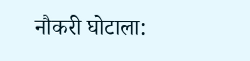नौकरी घोटाला: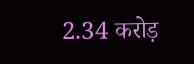2.34 करोड़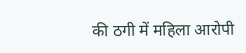की ठगी में महिला आरोपी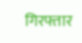गिरफ्तार